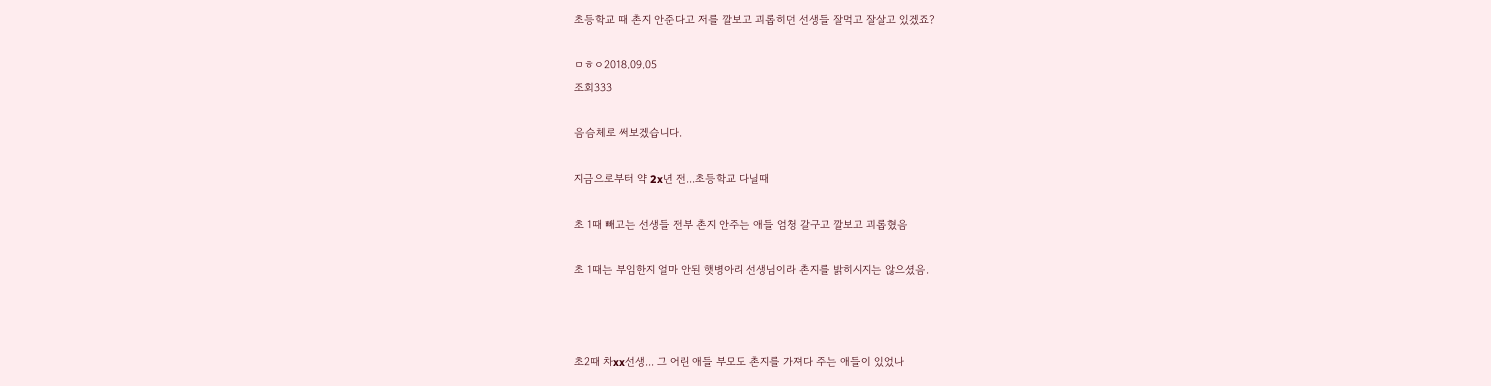초등학교 때 촌지 안준다고 저를 깔보고 괴롭히던 선생들 잘먹고 잘살고 있겠죠?

ㅁㅎㅇ2018.09.05
조회333

음슴체로 써보겠습니다.

지금으로부터 약 2x년 전...초등학교 다닐때

초 1때 빼고는 선생들 전부 촌지 안주는 애들 엄청 갈구고 깔보고 괴롭혔음

초 1때는 부임한지 얼마 안된 햇병아리 선생님이라 촌지를 밝히시지는 않으셨음.



초2때 차xx선생... 그 어린 애들 부모도 촌지를 가져다 주는 애들이 있었나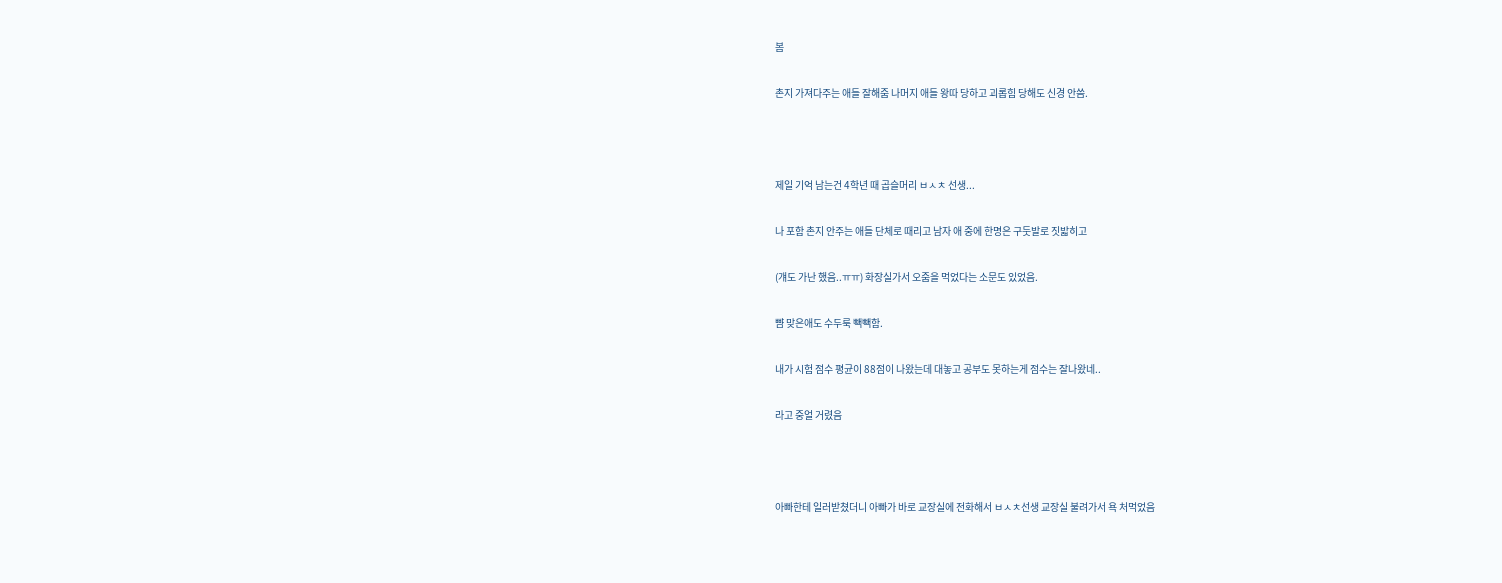봄

촌지 가져다주는 애들 잘해줌 나머지 애들 왕따 당하고 괴롭힘 당해도 신경 안씀.



제일 기억 남는건 4학년 때 곱슬머리 ㅂㅅㅊ 선생...

나 포함 촌지 안주는 애들 단체로 때리고 남자 애 중에 한명은 구둣발로 짓밟히고

(걔도 가난 했음..ㅠㅠ) 화장실가서 오줌을 먹었다는 소문도 있었음.

뺨 맞은애도 수두룩 빽빽함.

내가 시험 점수 평균이 88점이 나왔는데 대놓고 공부도 못하는게 점수는 잘나왔네..

라고 중얼 거렸음



아빠한테 일러받쳤더니 아빠가 바로 교장실에 전화해서 ㅂㅅㅊ선생 교장실 불려가서 욕 처먹었음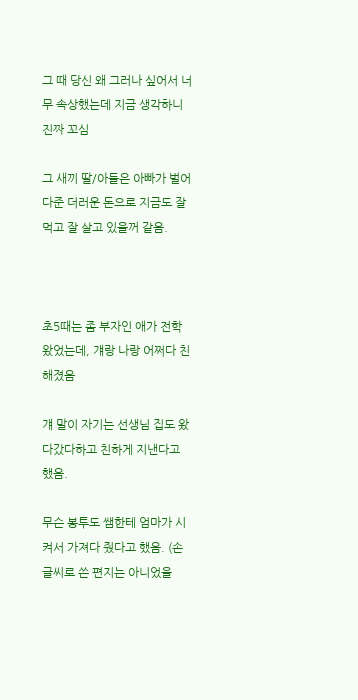그 때 당신 왜 그러나 싶어서 너무 속상했는데 지금 생각하니 진짜 꼬심

그 새끼 딸/아들은 아빠가 벌어다준 더러운 돈으로 지금도 잘 먹고 잘 살고 있을꺼 같음.



초5때는 좀 부자인 애가 전학 왔었는데, 걔랑 나랑 어쩌다 친해졌음

걔 말이 자기는 선생님 집도 왔다갔다하고 친하게 지낸다고 했음.

무슨 봉투도 쌤한테 엄마가 시켜서 가져다 줬다고 했음. (손글씨로 쓴 편지는 아니었을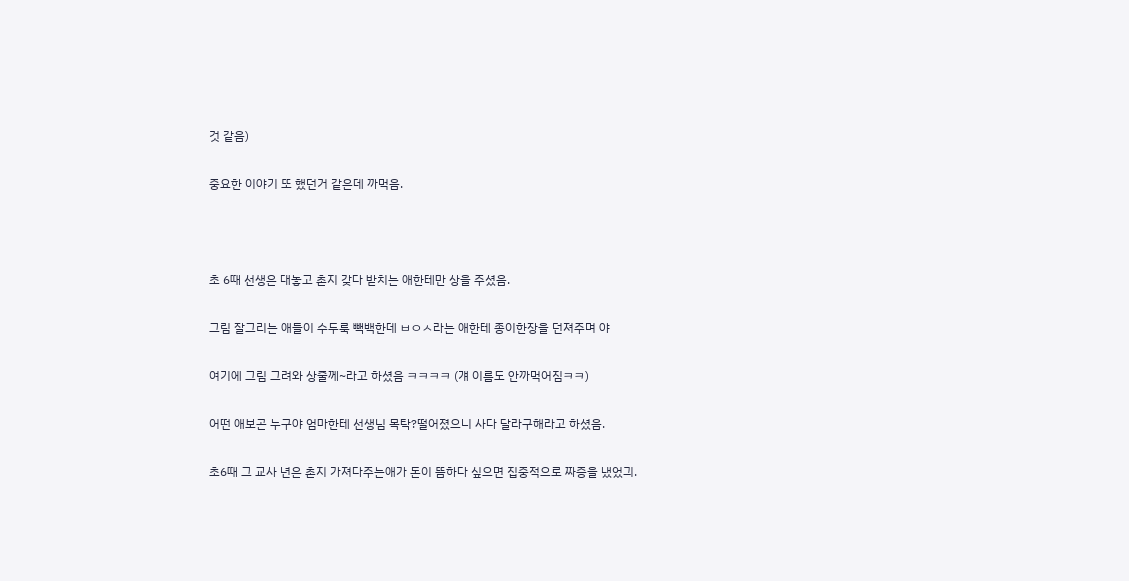것 같음)

중요한 이야기 또 했던거 같은데 까먹음.



초 6때 선생은 대놓고 촌지 갖다 받치는 애한테만 상을 주셨음.

그림 잘그리는 애들이 수두룩 빽백한데 ㅂㅇㅅ라는 애한테 종이한장을 던져주며 야

여기에 그림 그려와 상줄께~라고 하셨음 ㅋㅋㅋㅋ (걔 이름도 안까먹어짐ㅋㅋ)

어떤 애보곤 누구야 엄마한테 선생님 목탁?떨어졌으니 사다 달라구해라고 하셨음.

초6때 그 교사 년은 촌지 가져다주는애가 돈이 뜸하다 싶으면 집중적으로 짜증을 냈었긔.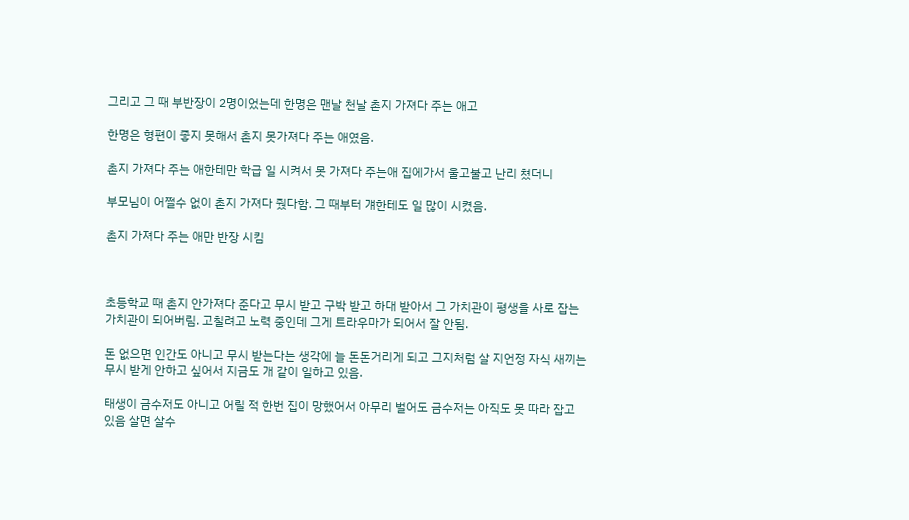그리고 그 때 부반장이 2명이었는데 한명은 맨날 천날 촌지 가져다 주는 애고

한명은 형편이 좋지 못해서 촌지 못가져다 주는 애였음.

촌지 가져다 주는 애한테만 학급 일 시켜서 못 가져다 주는애 집에가서 울고불고 난리 쳤더니

부모님이 어쩔수 없이 촌지 가져다 줬다함. 그 때부터 걔한테도 일 많이 시켰음.

촌지 가져다 주는 애만 반장 시킴



초등학교 때 촌지 안가져다 준다고 무시 받고 구박 받고 하대 받아서 그 가치관이 평생을 사로 잡는 가치관이 되어버림. 고칠려고 노력 중인데 그게 트라우마가 되어서 잘 안됨.

돈 없으면 인간도 아니고 무시 받는다는 생각에 늘 돈돈거리게 되고 그지처럼 살 지언정 자식 새끼는 무시 받게 안하고 싶어서 지금도 개 같이 일하고 있음.

태생이 금수저도 아니고 어릴 적 한번 집이 망했어서 아무리 벌어도 금수저는 아직도 못 따라 잡고 있음 살면 살수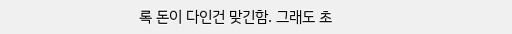록 돈이 다인건 맞긴함. 그래도 초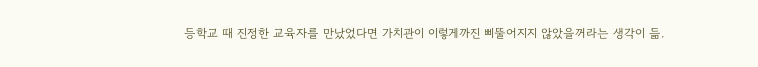등학교 때 진정한 교육자를 만났었다면 가치관이 이렇게까진 삐뚤어지지 않았을꺼라는 생각이 듦.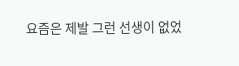요즘은 제발 그런 선생이 없었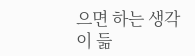으면 하는 생각이 듦